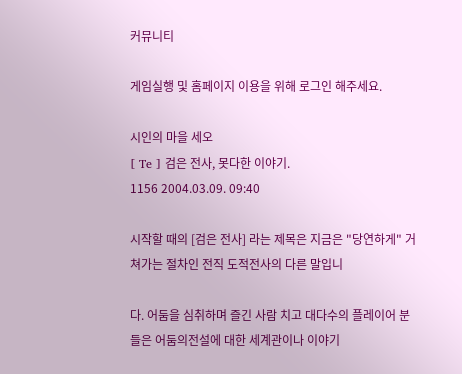커뮤니티

게임실행 및 홈페이지 이용을 위해 로그인 해주세요.

시인의 마을 세오
[ Te ] 검은 전사, 못다한 이야기.
1156 2004.03.09. 09:40

시작할 때의 [검은 전사] 라는 제목은 지금은 "당연하게" 거쳐가는 절차인 전직 도적전사의 다른 말입니

다. 어둠을 심취하며 즐긴 사람 치고 대다수의 플레이어 분들은 어둠의전설에 대한 세계관이나 이야기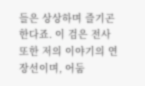들은 상상하며 즐기곤 한다죠. 이 검은 전사 또한 저의 이야기의 연장선이며, 어둠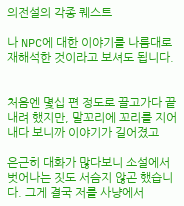의전설의 각종 퀘스트

나 NPC에 대한 이야기를 나름대로 재해석한 것이라고 보셔도 됩니다.


처음엔 몇십 편 정도로 끌고가다 끝내려 했지만, 말꼬리에 꼬리를 지어내다 보니까 이야기가 길어졌고

은근히 대화가 많다보니 소설에서 벗어나는 짓도 서슴지 않곤 했습니다. 그게 결국 저를 사냥에서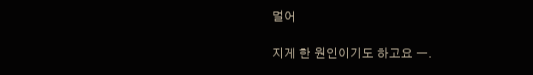멀어

지게 한 원인이기도 하고요 ㅡ.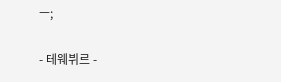ㅡ;

- 테웨뷔르 -